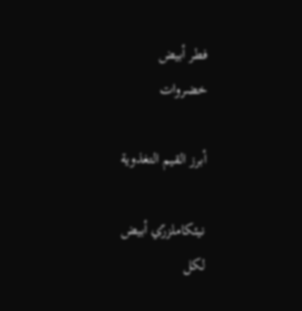فطر أبيض
خضروات

أبرز القيم التغذوية

نيئكاملزرّي أبيض
لكل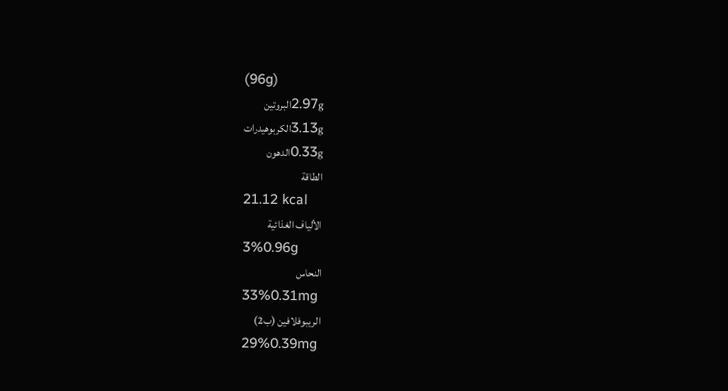(96g)
2.97gالبروتين
3.13gالكربوهيدرات
0.33gالدهون
الطاقة
21.12 kcal
الألياف الغذائية
3%0.96g
النحاس
33%0.31mg
الريبوفلافين (ب2)
29%0.39mg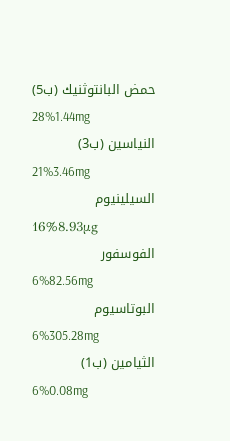حمض البانتوثنيك (ب5)
28%1.44mg
النياسين (ب3)
21%3.46mg
السيلينيوم
16%8.93μg
الفوسفور
6%82.56mg
البوتاسيوم
6%305.28mg
الثيامين (ب1)
6%0.08mg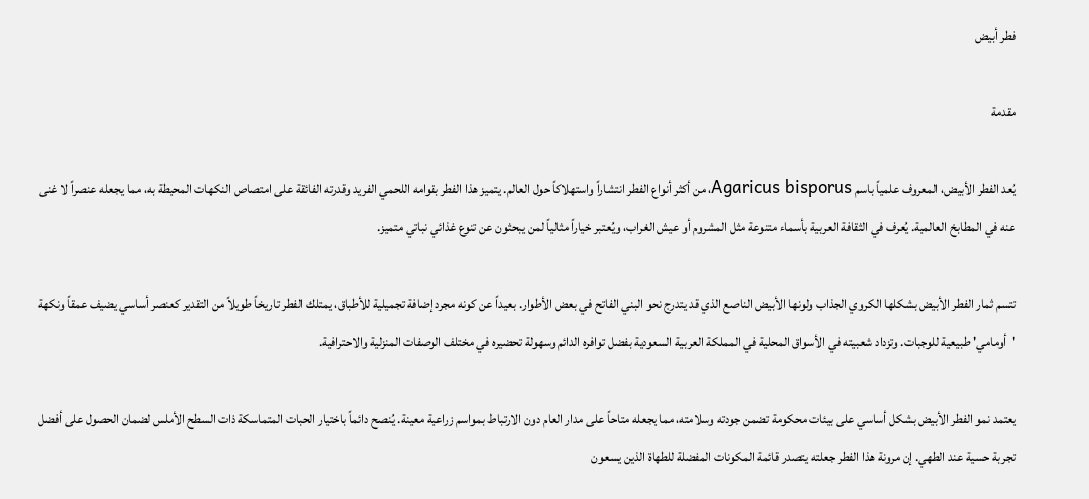فطر أبيض

مقدمة

يُعد الفطر الأبيض، المعروف علمياً باسم Agaricus bisporus، من أكثر أنواع الفطر انتشاراً واستهلاكاً حول العالم. يتميز هذا الفطر بقوامه اللحمي الفريد وقدرته الفائقة على امتصاص النكهات المحيطة به، مما يجعله عنصراً لا غنى عنه في المطابخ العالمية. يُعرف في الثقافة العربية بأسماء متنوعة مثل المشروم أو عيش الغراب، ويُعتبر خياراً مثالياً لمن يبحثون عن تنوع غذائي نباتي متميز.

تتسم ثمار الفطر الأبيض بشكلها الكروي الجذاب ولونها الأبيض الناصع الذي قد يتدرج نحو البني الفاتح في بعض الأطوار. بعيداً عن كونه مجرد إضافة تجميلية للأطباق، يمتلك الفطر تاريخاً طويلاً من التقدير كعنصر أساسي يضيف عمقاً ونكهة 'أومامي' طبيعية للوجبات. وتزداد شعبيته في الأسواق المحلية في المملكة العربية السعودية بفضل توافره الدائم وسهولة تحضيره في مختلف الوصفات المنزلية والاحترافية.

يعتمد نمو الفطر الأبيض بشكل أساسي على بيئات محكومة تضمن جودته وسلامته، مما يجعله متاحاً على مدار العام دون الارتباط بمواسم زراعية معينة. يُنصح دائماً باختيار الحبات المتماسكة ذات السطح الأملس لضمان الحصول على أفضل تجربة حسية عند الطهي. إن مرونة هذا الفطر جعلته يتصدر قائمة المكونات المفضلة للطهاة الذين يسعون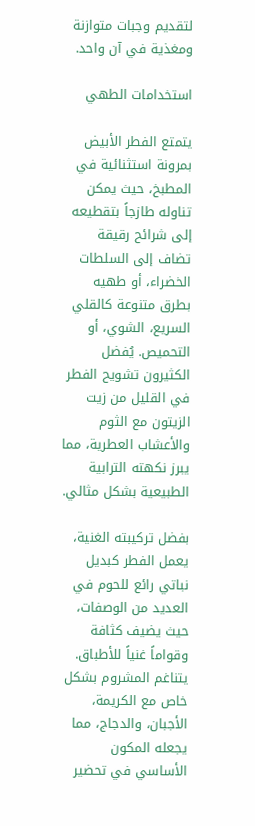لتقديم وجبات متوازنة ومغذية في آن واحد.

استخدامات الطهي

يتمتع الفطر الأبيض بمرونة استثنائية في المطبخ، حيث يمكن تناوله طازجاً بتقطيعه إلى شرائح رقيقة تضاف إلى السلطات الخضراء، أو طهيه بطرق متنوعة كالقلي السريع، الشوي، أو التحميص. يُفضل الكثيرون تشويح الفطر في القليل من زيت الزيتون مع الثوم والأعشاب العطرية، مما يبرز نكهته الترابية الطبيعية بشكل مثالي.

بفضل تركيبته الغنية، يعمل الفطر كبديل نباتي رائع للحوم في العديد من الوصفات، حيث يضيف كثافة وقواماً غنياً للأطباق. يتناغم المشروم بشكل خاص مع الكريمة، الأجبان، والدجاج، مما يجعله المكون الأساسي في تحضير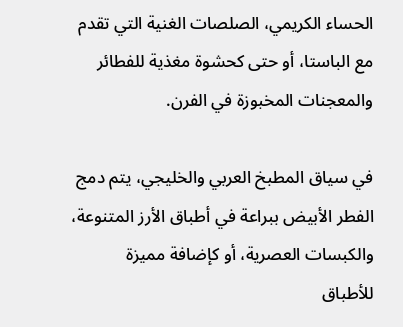الحساء الكريمي، الصلصات الغنية التي تقدم مع الباستا، أو حتى كحشوة مغذية للفطائر والمعجنات المخبوزة في الفرن.

في سياق المطبخ العربي والخليجي، يتم دمج الفطر الأبيض ببراعة في أطباق الأرز المتنوعة، والكبسات العصرية، أو كإضافة مميزة للأطباق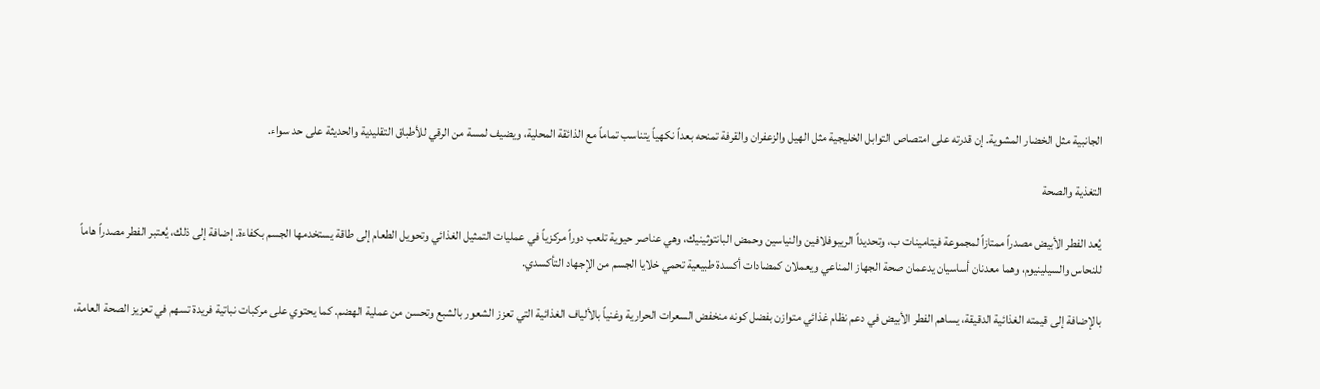الجانبية مثل الخضار المشوية. إن قدرته على امتصاص التوابل الخليجية مثل الهيل والزعفران والقرفة تمنحه بعداً نكهياً يتناسب تماماً مع الذائقة المحلية، ويضيف لمسة من الرقي للأطباق التقليدية والحديثة على حد سواء.

التغذية والصحة

يُعد الفطر الأبيض مصدراً ممتازاً لمجموعة فيتامينات ب، وتحديداً الريبوفلافين والنياسين وحمض البانتوثينيك، وهي عناصر حيوية تلعب دوراً مركزياً في عمليات التمثيل الغذائي وتحويل الطعام إلى طاقة يستخدمها الجسم بكفاءة. إضافة إلى ذلك، يُعتبر الفطر مصدراً هاماً للنحاس والسيلينيوم، وهما معدنان أساسيان يدعمان صحة الجهاز المناعي ويعملان كمضادات أكسدة طبيعية تحمي خلايا الجسم من الإجهاد التأكسدي.

بالإضافة إلى قيمته الغذائية الدقيقة، يساهم الفطر الأبيض في دعم نظام غذائي متوازن بفضل كونه منخفض السعرات الحرارية وغنياً بالألياف الغذائية التي تعزز الشعور بالشبع وتحسن من عملية الهضم. كما يحتوي على مركبات نباتية فريدة تسهم في تعزيز الصحة العامة،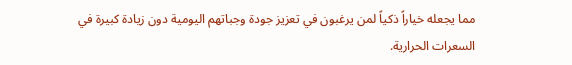مما يجعله خياراً ذكياً لمن يرغبون في تعزيز جودة وجباتهم اليومية دون زيادة كبيرة في السعرات الحرارية.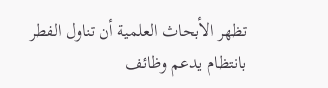تظهر الأبحاث العلمية أن تناول الفطر بانتظام يدعم وظائف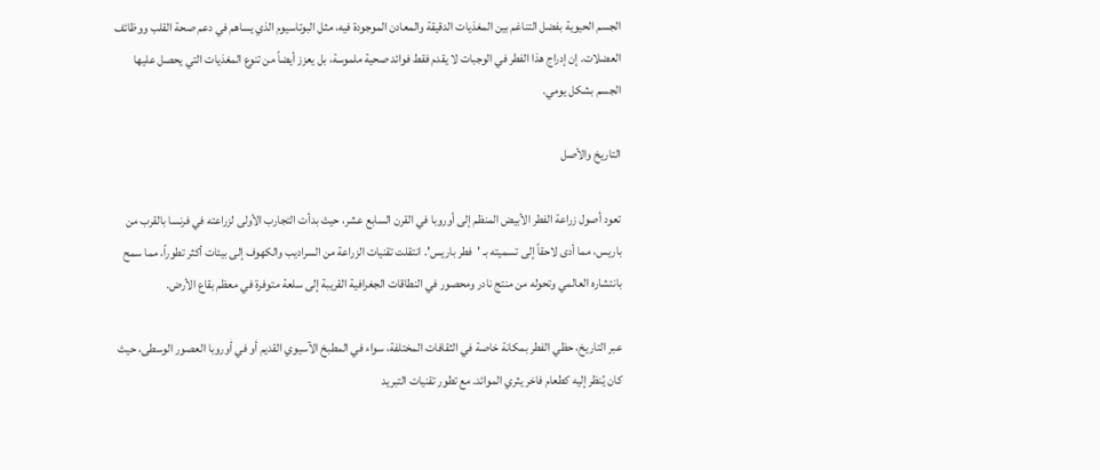الجسم الحيوية بفضل التناغم بين المغذيات الدقيقة والمعادن الموجودة فيه، مثل البوتاسيوم الذي يساهم في دعم صحة القلب ووظائف العضلات. إن إدراج هذا الفطر في الوجبات لا يقدم فقط فوائد صحية ملموسة، بل يعزز أيضاً من تنوع المغذيات التي يحصل عليها الجسم بشكل يومي.

التاريخ والأصل

تعود أصول زراعة الفطر الأبيض المنظم إلى أوروبا في القرن السابع عشر، حيث بدأت التجارب الأولى لزراعته في فرنسا بالقرب من باريس، مما أدى لاحقاً إلى تسميته بـ 'فطر باريس'. انتقلت تقنيات الزراعة من السراديب والكهوف إلى بيئات أكثر تطوراً، مما سمح بانتشاره العالمي وتحوله من منتج نادر ومحصور في النطاقات الجغرافية القريبة إلى سلعة متوفرة في معظم بقاع الأرض.

عبر التاريخ، حظي الفطر بمكانة خاصة في الثقافات المختلفة، سواء في المطبخ الآسيوي القديم أو في أوروبا العصور الوسطى، حيث كان يُنظر إليه كطعام فاخر يثري الموائد. مع تطور تقنيات التبريد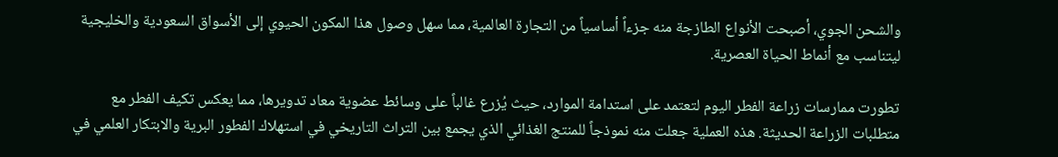والشحن الجوي، أصبحت الأنواع الطازجة منه جزءاً أساسياً من التجارة العالمية، مما سهل وصول هذا المكون الحيوي إلى الأسواق السعودية والخليجية ليتناسب مع أنماط الحياة العصرية.

تطورت ممارسات زراعة الفطر اليوم لتعتمد على استدامة الموارد، حيث يُزرع غالباً على وسائط عضوية معاد تدويرها، مما يعكس تكيف الفطر مع متطلبات الزراعة الحديثة. هذه العملية جعلت منه نموذجاً للمنتج الغذائي الذي يجمع بين التراث التاريخي في استهلاك الفطور البرية والابتكار العلمي في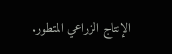الإنتاج الزراعي المتطور.